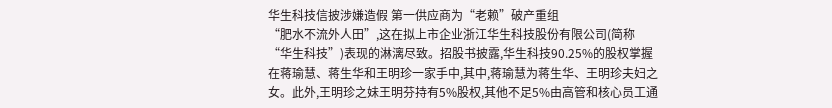华生科技信披涉嫌造假 第一供应商为“老赖”破产重组
“肥水不流外人田”,这在拟上市企业浙江华生科技股份有限公司(简称“华生科技”)表现的淋漓尽致。招股书披露,华生科技90.25%的股权掌握在蒋瑜慧、蒋生华和王明珍一家手中,其中,蒋瑜慧为蒋生华、王明珍夫妇之女。此外,王明珍之妹王明芬持有5%股权,其他不足5%由高管和核心员工通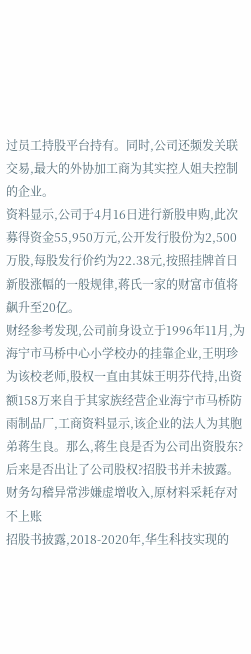过员工持股平台持有。同时,公司还频发关联交易,最大的外协加工商为其实控人姐夫控制的企业。
资料显示,公司于4月16日进行新股申购,此次募得资金55,950万元,公开发行股份为2,500万股,每股发行价约为22.38元,按照挂牌首日新股涨幅的一般规律,蒋氏一家的财富市值将飙升至20亿。
财经参考发现,公司前身设立于1996年11月,为海宁市马桥中心小学校办的挂靠企业,王明珍为该校老师,股权一直由其妹王明芬代持,出资额158万来自于其家族经营企业海宁市马桥防雨制品厂,工商资料显示,该企业的法人为其胞弟蒋生良。那么,蒋生良是否为公司出资股东?后来是否出让了公司股权?招股书并未披露。
财务勾稽异常涉嫌虚增收入,原材料采耗存对不上账
招股书披露,2018-2020年,华生科技实现的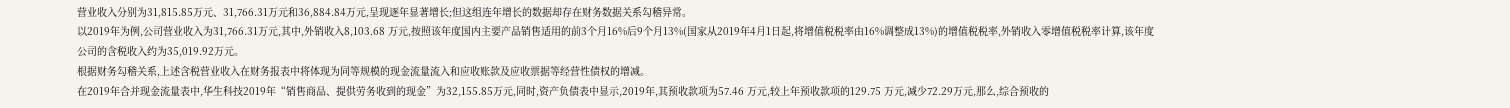营业收入分别为31,815.85万元、31,766.31万元和36,884.84万元,呈现逐年显著增长;但这组连年增长的数据却存在财务数据关系勾稽异常。
以2019年为例,公司营业收入为31,766.31万元,其中,外销收入8,103.68 万元,按照该年度国内主要产品销售适用的前3个月16%后9个月13%(国家从2019年4月1日起,将增值税税率由16%调整成13%)的增值税税率,外销收入零增值税税率计算,该年度公司的含税收入约为35,019.92万元。
根据财务勾稽关系,上述含税营业收入在财务报表中将体现为同等规模的现金流量流入和应收账款及应收票据等经营性债权的增减。
在2019年合并现金流量表中,华生科技2019年“销售商品、提供劳务收到的现金”为32,155.85万元,同时,资产负债表中显示,2019年,其预收款项为57.46 万元,较上年预收款项的129.75 万元,减少72.29万元,那么,综合预收的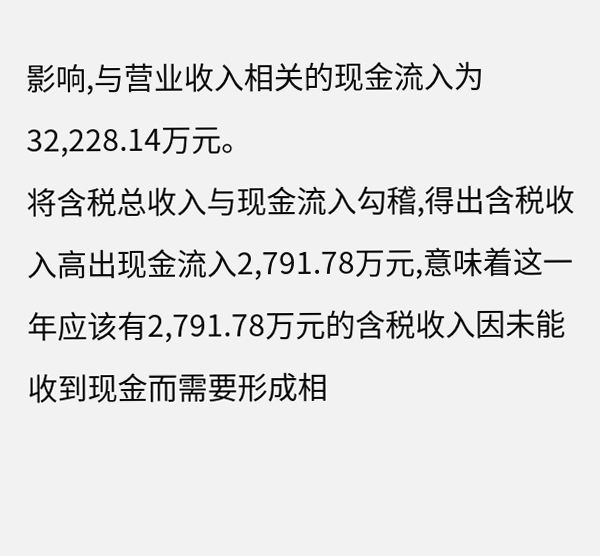影响,与营业收入相关的现金流入为32,228.14万元。
将含税总收入与现金流入勾稽,得出含税收入高出现金流入2,791.78万元,意味着这一年应该有2,791.78万元的含税收入因未能收到现金而需要形成相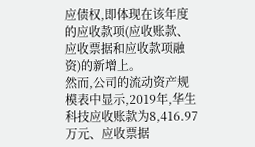应债权,即体现在该年度的应收款项(应收账款、应收票据和应收款项融资)的新增上。
然而,公司的流动资产规模表中显示,2019年,华生科技应收账款为8,416.97万元、应收票据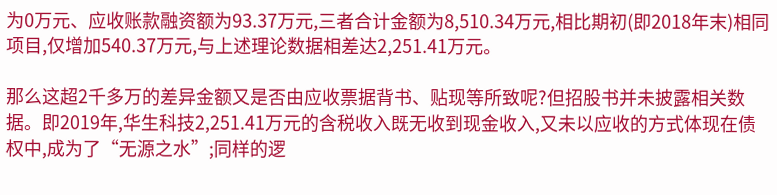为0万元、应收账款融资额为93.37万元,三者合计金额为8,510.34万元,相比期初(即2018年末)相同项目,仅增加540.37万元,与上述理论数据相差达2,251.41万元。

那么这超2千多万的差异金额又是否由应收票据背书、贴现等所致呢?但招股书并未披露相关数据。即2019年,华生科技2,251.41万元的含税收入既无收到现金收入,又未以应收的方式体现在债权中,成为了“无源之水”;同样的逻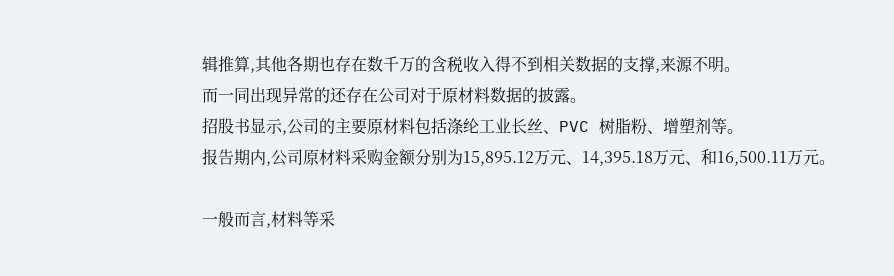辑推算,其他各期也存在数千万的含税收入得不到相关数据的支撑,来源不明。
而一同出现异常的还存在公司对于原材料数据的披露。
招股书显示,公司的主要原材料包括涤纶工业长丝、PVC 树脂粉、增塑剂等。
报告期内,公司原材料采购金额分别为15,895.12万元、14,395.18万元、和16,500.11万元。

一般而言,材料等采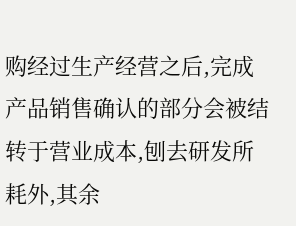购经过生产经营之后,完成产品销售确认的部分会被结转于营业成本,刨去研发所耗外,其余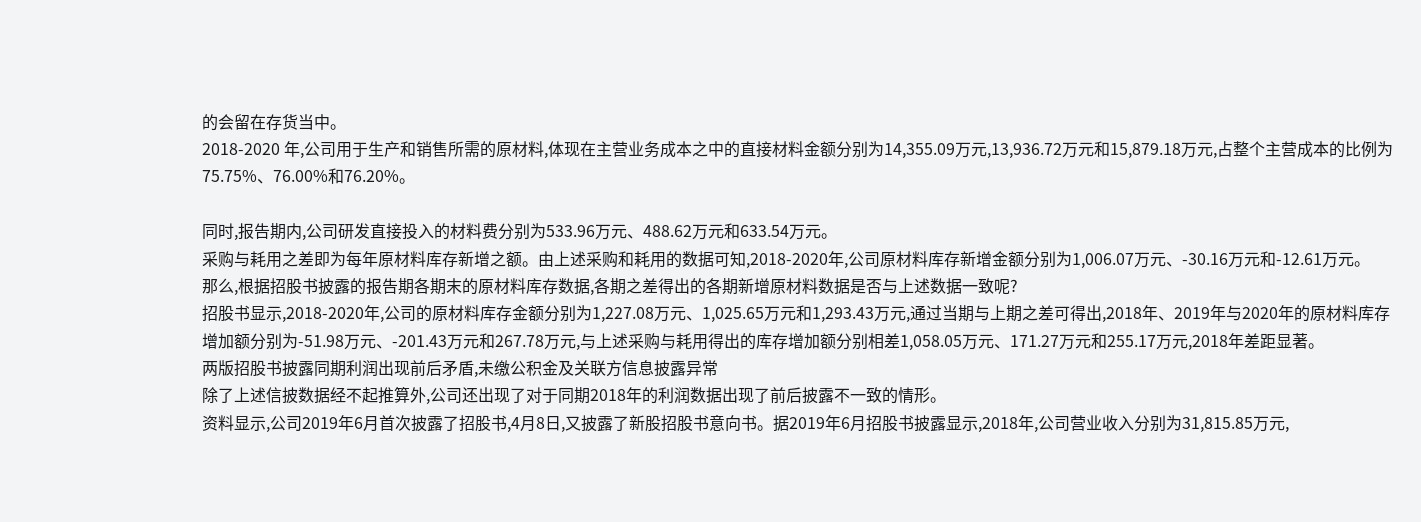的会留在存货当中。
2018-2020 年,公司用于生产和销售所需的原材料,体现在主营业务成本之中的直接材料金额分别为14,355.09万元,13,936.72万元和15,879.18万元,占整个主营成本的比例为75.75%、76.00%和76.20%。

同时,报告期内,公司研发直接投入的材料费分别为533.96万元、488.62万元和633.54万元。
采购与耗用之差即为每年原材料库存新增之额。由上述采购和耗用的数据可知,2018-2020年,公司原材料库存新增金额分别为1,006.07万元、-30.16万元和-12.61万元。
那么,根据招股书披露的报告期各期末的原材料库存数据,各期之差得出的各期新增原材料数据是否与上述数据一致呢?
招股书显示,2018-2020年,公司的原材料库存金额分别为1,227.08万元、1,025.65万元和1,293.43万元,通过当期与上期之差可得出,2018年、2019年与2020年的原材料库存增加额分别为-51.98万元、-201.43万元和267.78万元,与上述采购与耗用得出的库存增加额分别相差1,058.05万元、171.27万元和255.17万元,2018年差距显著。
两版招股书披露同期利润出现前后矛盾,未缴公积金及关联方信息披露异常
除了上述信披数据经不起推算外,公司还出现了对于同期2018年的利润数据出现了前后披露不一致的情形。
资料显示,公司2019年6月首次披露了招股书,4月8日,又披露了新股招股书意向书。据2019年6月招股书披露显示,2018年,公司营业收入分别为31,815.85万元,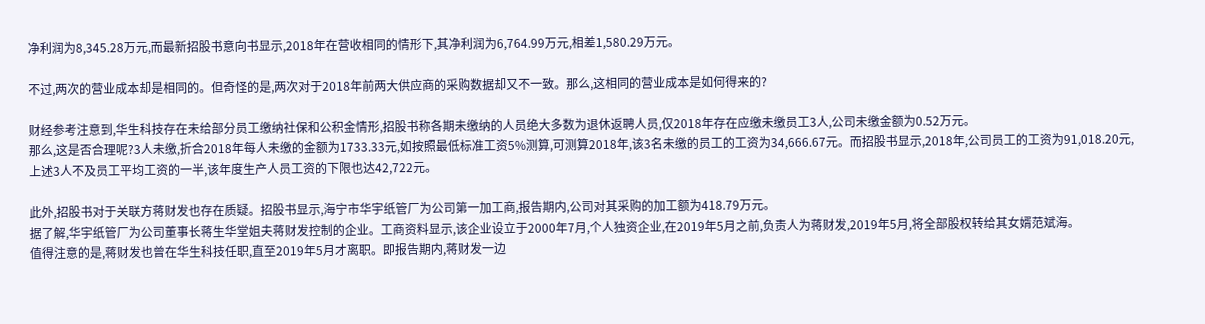净利润为8,345.28万元,而最新招股书意向书显示,2018年在营收相同的情形下,其净利润为6,764.99万元,相差1,580.29万元。

不过,两次的营业成本却是相同的。但奇怪的是,两次对于2018年前两大供应商的采购数据却又不一致。那么,这相同的营业成本是如何得来的?

财经参考注意到,华生科技存在未给部分员工缴纳社保和公积金情形,招股书称各期未缴纳的人员绝大多数为退休返聘人员,仅2018年存在应缴未缴员工3人,公司未缴金额为0.52万元。
那么,这是否合理呢?3人未缴,折合2018年每人未缴的金额为1733.33元,如按照最低标准工资5%测算,可测算2018年,该3名未缴的员工的工资为34,666.67元。而招股书显示,2018年,公司员工的工资为91,018.20元,上述3人不及员工平均工资的一半,该年度生产人员工资的下限也达42,722元。

此外,招股书对于关联方蒋财发也存在质疑。招股书显示,海宁市华宇纸管厂为公司第一加工商,报告期内,公司对其采购的加工额为418.79万元。
据了解,华宇纸管厂为公司董事长蒋生华堂姐夫蒋财发控制的企业。工商资料显示,该企业设立于2000年7月,个人独资企业,在2019年5月之前,负责人为蒋财发,2019年5月,将全部股权转给其女婿范斌海。
值得注意的是,蒋财发也曾在华生科技任职,直至2019年5月才离职。即报告期内,蒋财发一边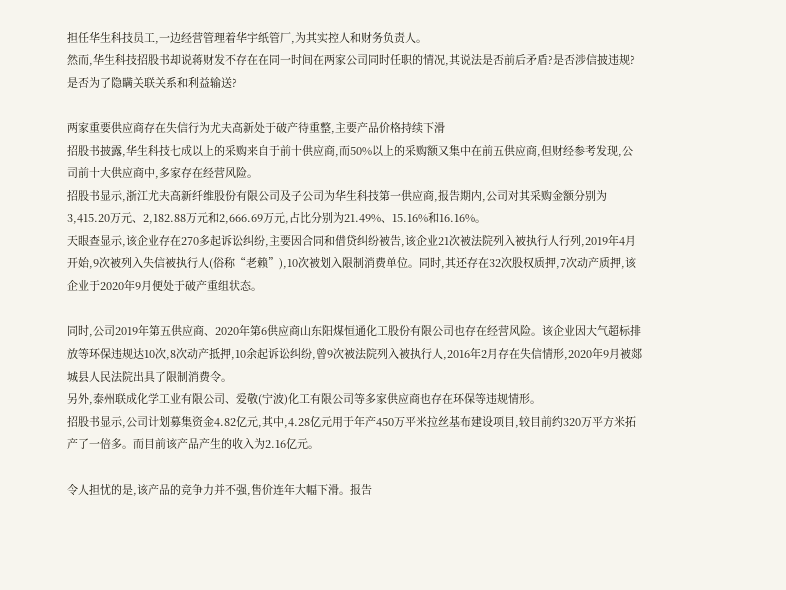担任华生科技员工,一边经营管理着华宇纸管厂,为其实控人和财务负责人。
然而,华生科技招股书却说蒋财发不存在在同一时间在两家公司同时任职的情况,其说法是否前后矛盾?是否涉信披违规?是否为了隐瞒关联关系和利益输送?

两家重要供应商存在失信行为尤夫高新处于破产待重整,主要产品价格持续下滑
招股书披露,华生科技七成以上的采购来自于前十供应商,而50%以上的采购额又集中在前五供应商,但财经参考发现,公司前十大供应商中,多家存在经营风险。
招股书显示,浙江尤夫高新纤维股份有限公司及子公司为华生科技第一供应商,报告期内,公司对其采购金额分别为3,415.20万元、2,182.88万元和2,666.69万元,占比分别为21.49%、15.16%和16.16%。
天眼查显示,该企业存在270多起诉讼纠纷,主要因合同和借贷纠纷被告,该企业21次被法院列入被执行人行列,2019年4月开始,9次被列入失信被执行人(俗称“老赖”),10次被划入限制消费单位。同时,其还存在32次股权质押,7次动产质押,该企业于2020年9月便处于破产重组状态。

同时,公司2019年第五供应商、2020年第6供应商山东阳煤恒通化工股份有限公司也存在经营风险。该企业因大气超标排放等环保违规达10次,8次动产抵押,10余起诉讼纠纷,曾9次被法院列入被执行人,2016年2月存在失信情形,2020年9月被郯城县人民法院出具了限制消费令。
另外,泰州联成化学工业有限公司、爱敬(宁波)化工有限公司等多家供应商也存在环保等违规情形。
招股书显示,公司计划募集资金4.82亿元,其中,4.28亿元用于年产450万平米拉丝基布建设项目,较目前约320万平方米拓产了一倍多。而目前该产品产生的收入为2.16亿元。

令人担忧的是,该产品的竞争力并不强,售价连年大幅下滑。报告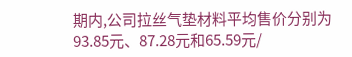期内,公司拉丝气垫材料平均售价分别为93.85元、87.28元和65.59元/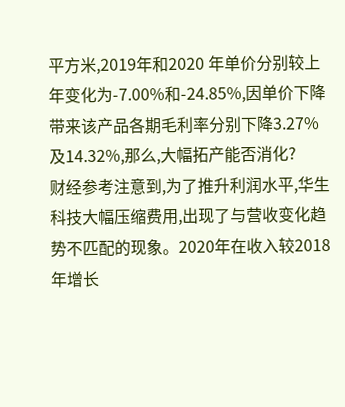平方米,2019年和2020 年单价分别较上年变化为-7.00%和-24.85%,因单价下降带来该产品各期毛利率分别下降3.27%及14.32%,那么,大幅拓产能否消化?
财经参考注意到,为了推升利润水平,华生科技大幅压缩费用,出现了与营收变化趋势不匹配的现象。2020年在收入较2018年增长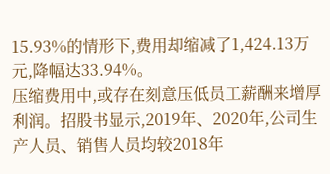15.93%的情形下,费用却缩减了1,424.13万元,降幅达33.94%。
压缩费用中,或存在刻意压低员工薪酬来增厚利润。招股书显示,2019年、2020年,公司生产人员、销售人员均较2018年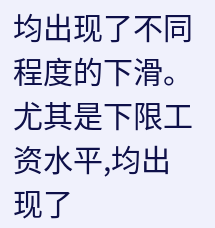均出现了不同程度的下滑。尤其是下限工资水平,均出现了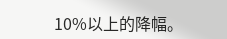10%以上的降幅。